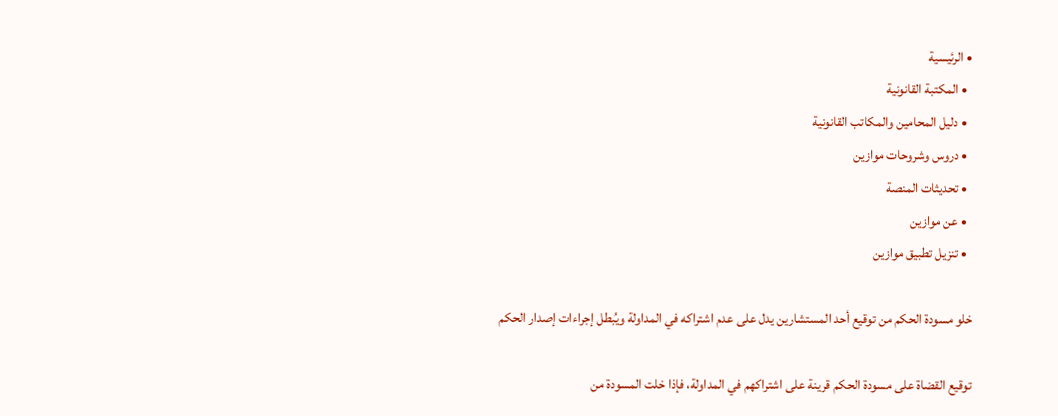• الرئيسية
  • المكتبة القانونية
  • دليل المحامين والمكاتب القانونية
  • دروس وشروحات موازين
  • تحديثات المنصة
  • عن موازين
  • تنزيل تطبيق موازين

خلو مسودة الحكم من توقيع أحد المستشارين يدل على عدم اشتراكه في المداولة ويُبطل إجراءات إصدار الحكم

توقيع القضاة على مسودة الحكم قرينة على اشتراكهم في المداولة، فإذا خلت المسودة من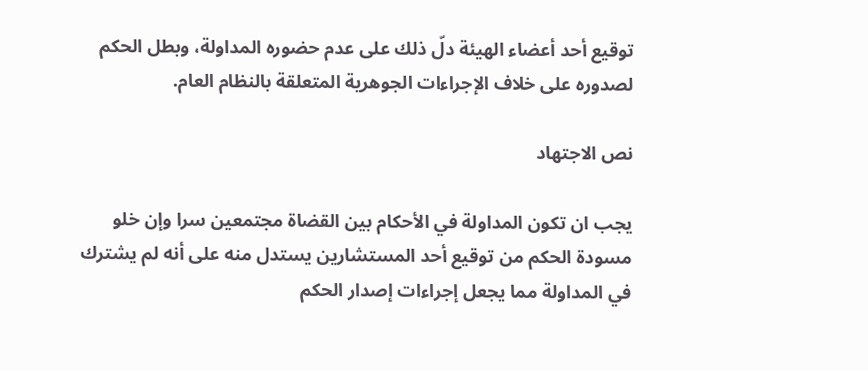توقيع أحد أعضاء الهيئة دلّ ذلك على عدم حضوره المداولة، وبطل الحكم لصدوره على خلاف الإجراءات الجوهرية المتعلقة بالنظام العام.

نص الاجتهاد

يجب ان تكون المداولة في الأحكام بين القضاة مجتمعين سرا وإن خلو مسودة الحكم من توقيع أحد المستشارين يستدل منه على أنه لم يشترك في المداولة مما يجعل إجراءات إصدار الحكم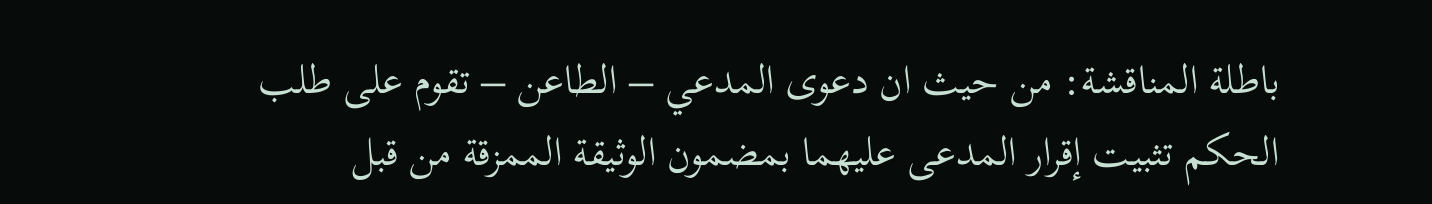باطلة المناقشة: من حيث ان دعوى المدعي – الطاعن – تقوم على طلب الحكم تثبيت إقرار المدعى عليهما بمضمون الوثيقة الممزقة من قبل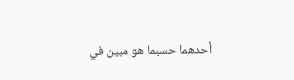أحدهما حسبما هو مبين في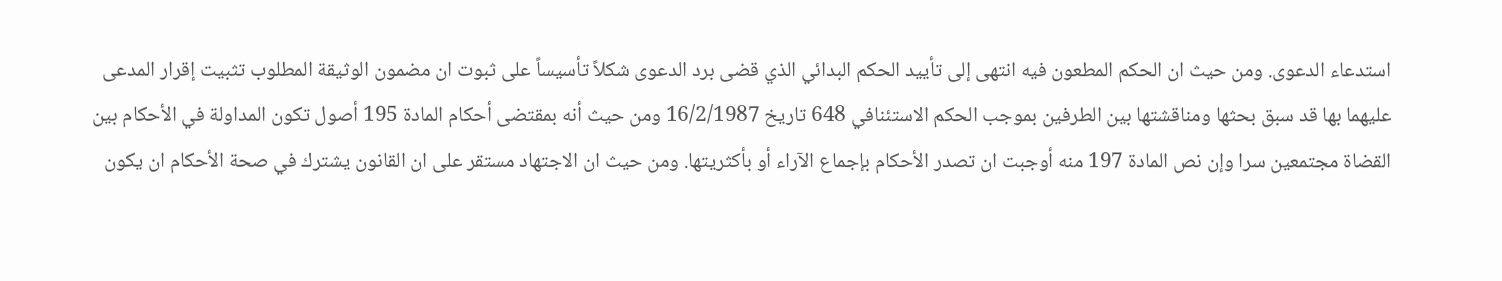استدعاء الدعوى. ومن حيث ان الحكم المطعون فيه انتهى إلى تأييد الحكم البدائي الذي قضى برد الدعوى شكلاً تأسيساً على ثبوت ان مضمون الوثيقة المطلوب تثبيت إقرار المدعى عليهما بها قد سبق بحثها ومناقشتها بين الطرفين بموجب الحكم الاستئنافي 648 تاريخ 16/2/1987 ومن حيث أنه بمقتضى أحكام المادة 195 أصول تكون المداولة في الأحكام بين القضاة مجتمعين سرا وإن نص المادة 197 منه أوجبت ان تصدر الأحكام بإجماع الآراء أو بأكثريتها. ومن حيث ان الاجتهاد مستقر على ان القانون يشترك في صحة الأحكام ان يكون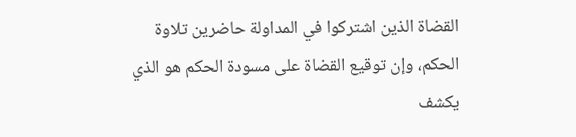القضاة الذين اشتركوا في المداولة حاضرين تلاوة الحكم، وإن توقيع القضاة على مسودة الحكم هو الذي يكشف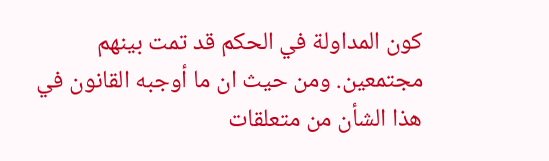كون المداولة في الحكم قد تمت بينهم مجتمعين. ومن حيث ان ما أوجبه القانون في هذا الشأن من متعلقات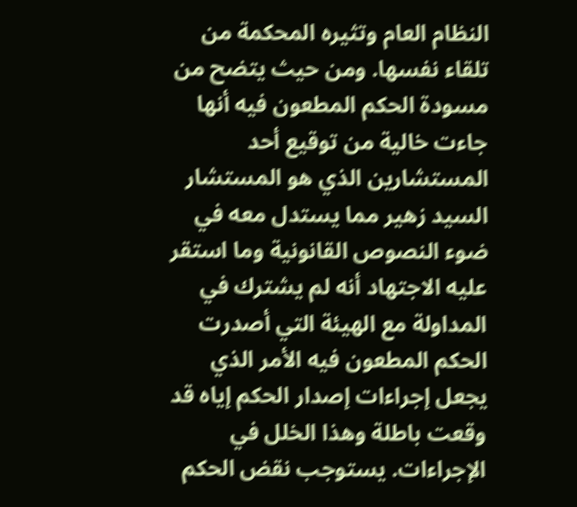النظام العام وتثيره المحكمة من تلقاء نفسها. ومن حيث يتضح من مسودة الحكم المطعون فيه أنها جاءت خالية من توقيع أحد المستشارين الذي هو المستشار السيد زهير مما يستدل معه في ضوء النصوص القانونية وما استقر عليه الاجتهاد أنه لم يشترك في المداولة مع الهيئة التي أصدرت الحكم المطعون فيه الأمر الذي يجعل إجراءات إصدار الحكم إياه قد وقعت باطلة وهذا الخلل في الإجراءات. يستوجب نقض الحكم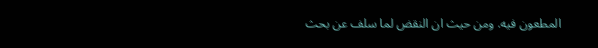المطعون فيه. ومن حيث ان النقض لما سلف عن بحث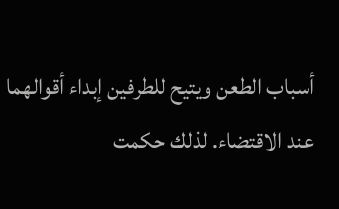أسباب الطعن ويتيح للطرفين إبداء أقوالهما عند الاقتضاء. لذلك حكمت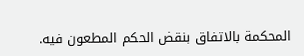المحكمة بالاتفاق بنقض الحكم المطعون فيه.